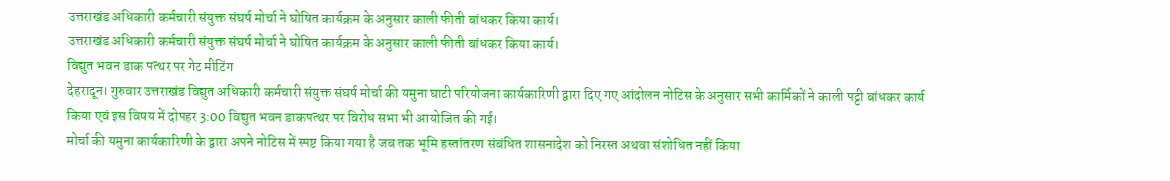उत्तराखंड अधिकारी कर्मचारी संयुक्त संघर्ष मोर्चा ने घोषित कार्यक्रम के अनुसार काली फीती बांधकर किया कार्य।
उत्तराखंड अधिकारी कर्मचारी संयुक्त संघर्ष मोर्चा ने घोषित कार्यक्रम के अनुसार काली फीती बांधकर किया कार्य।
विद्युत भवन डाक पत्थर पर गेट मीटिंग
देहरादून। गुरुवार उत्तराखंड विद्युत अधिकारी कर्मचारी संयुक्त संघर्ष मोर्चा की यमुना घाटी परियोजना कार्यकारिणी द्वारा दिए गए आंदोलन नोटिस के अनुसार सभी कार्मिकों ने काली पट्टी बांधकर कार्य किया एवं इस विषय में दोपहर 3:00 विद्युत भवन डाकपत्थर पर विरोध सभा भी आयोजित की गई।
मोर्चा की यमुना कार्यकारिणी के द्वारा अपने नोटिस में स्पष्ट किया गया है जब तक भूमि हस्तांतरण संबंधित शासनादेश को निरस्त अथवा संशोधित नहीं किया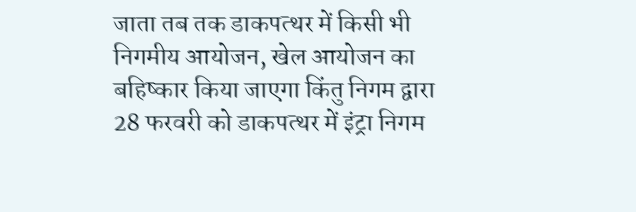जाता तब तक डाकपत्थर में किसी भी निगमीय आयोजन, खेल आयोजन का बहिष्कार किया जाएगा किंतु निगम द्वारा 28 फरवरी को डाकपत्थर में इंट्रा निगम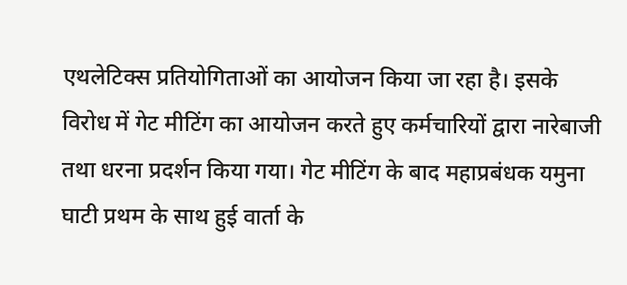एथलेटिक्स प्रतियोगिताओं का आयोजन किया जा रहा है। इसके विरोध में गेट मीटिंग का आयोजन करते हुए कर्मचारियों द्वारा नारेबाजी तथा धरना प्रदर्शन किया गया। गेट मीटिंग के बाद महाप्रबंधक यमुना घाटी प्रथम के साथ हुई वार्ता के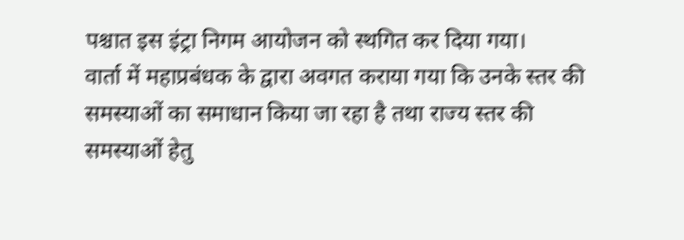पश्चात इस इंट्रा निगम आयोजन को स्थगित कर दिया गया।
वार्ता में महाप्रबंधक के द्वारा अवगत कराया गया कि उनके स्तर की समस्याओं का समाधान किया जा रहा है तथा राज्य स्तर की समस्याओं हेतु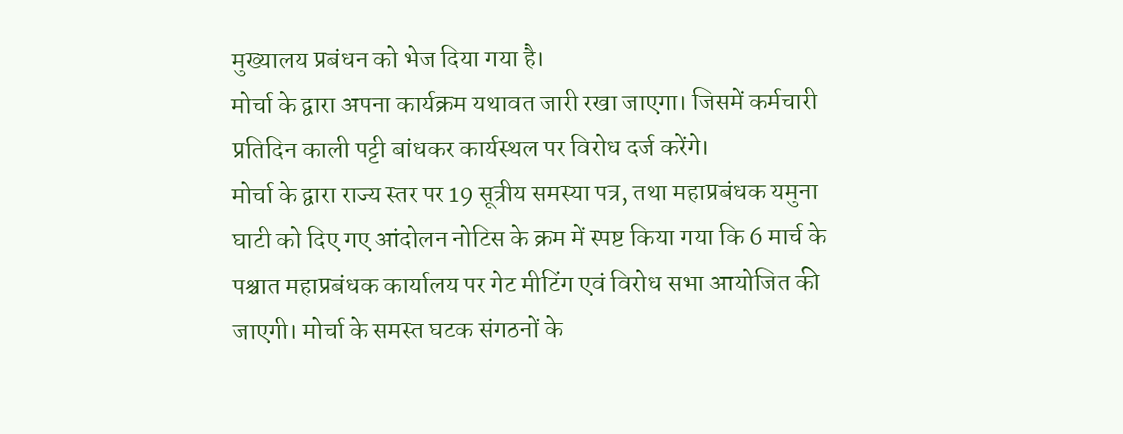मुख्यालय प्रबंधन को भेज दिया गया है।
मोर्चा के द्वारा अपना कार्यक्रम यथावत जारी रखा जाएगा। जिसमें कर्मचारी प्रतिदिन काली पट्टी बांधकर कार्यस्थल पर विरोध दर्ज करेंगे।
मोर्चा के द्वारा राज्य स्तर पर 19 सूत्रीय समस्या पत्र, तथा महाप्रबंधक यमुना घाटी को दिए गए आंदोलन नोटिस के क्रम में स्पष्ट किया गया कि 6 मार्च के पश्चात महाप्रबंधक कार्यालय पर गेट मीटिंग एवं विरोध सभा आयोजित की जाएगी। मोर्चा के समस्त घटक संगठनों के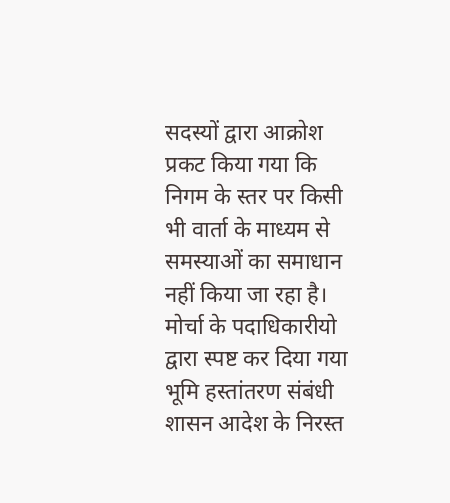सदस्यों द्वारा आक्रोश प्रकट किया गया कि निगम के स्तर पर किसी भी वार्ता के माध्यम से समस्याओं का समाधान नहीं किया जा रहा है।
मोर्चा के पदाधिकारीयो द्वारा स्पष्ट कर दिया गया भूमि हस्तांतरण संबंधी शासन आदेश के निरस्त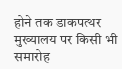होने तक डाकपत्थर मुख्यालय पर किसी भी समारोह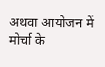अथवा आयोजन में मोर्चा के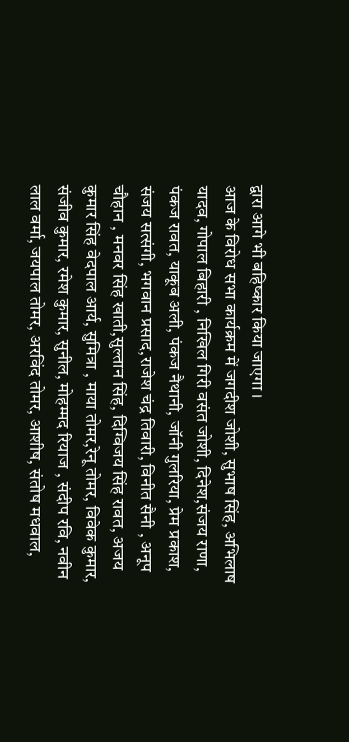द्वारा आगे भी बहिष्कार किया जाएगा ।
आज के विरोध सभा कार्यक्रम में जगदीश जोशी, सुभाष सिंह, अभिलाष यादव, गोपाल बिहारी , निखिल गिरी वसंत जोशी, दिनेश,संजय राणा, पंकज रावत, याकूब अली, पंकज नैथानी, जॉनी गुलरिया, प्रेम प्रकाश, संजय सत्संगी, भगवान प्रसाद,राजेश चंद्र तिवारी, विनीत सैनी , अनूप चौहान , मनवर सिंह खाती,सुल्तान सिंह, दिग्विजय सिंह रावत, अजय कुमार सिंह वेदपाल आर्य, सुमित्रा , माया तोमर,रेनू तोमर, विवेक कुमार, संजीव कुमार, रमेश कुमार, सुनील, मोहम्मद रियाज , संदीप रवि, नवीन लाल वर्मा, जयपाल तोमर, अरविंद तोमर, आशीष, संतोष मधवाल,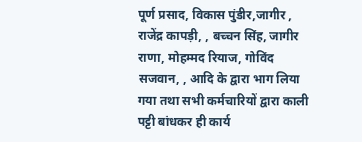पूर्ण प्रसाद, विकास पुंडीर,जागीर , राजेंद्र कापड़ी, , बच्चन सिंह, जागीर राणा, मोहम्मद रियाज, गोविंद सजवान, , आदि के द्वारा भाग लिया गया तथा सभी कर्मचारियों द्वारा काली पट्टी बांधकर ही कार्य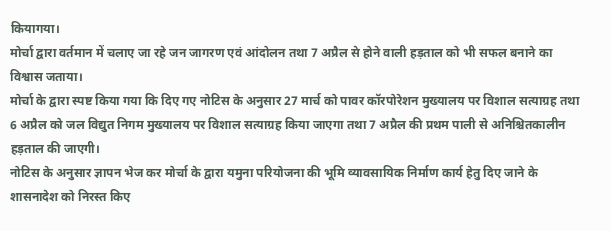कियागया।
मोर्चा द्वारा वर्तमान में चलाए जा रहे जन जागरण एवं आंदोलन तथा 7 अप्रैल से होने वाली हड़ताल को भी सफल बनाने का विश्वास जताया।
मोर्चा के द्वारा स्पष्ट किया गया कि दिए गए नोटिस के अनुसार 27 मार्च को पावर कॉरपोरेशन मुख्यालय पर विशाल सत्याग्रह तथा 6 अप्रैल को जल विद्युत निगम मुख्यालय पर विशाल सत्याग्रह किया जाएगा तथा 7 अप्रैल की प्रथम पाली से अनिश्चितकालीन हड़ताल की जाएगी।
नोटिस के अनुसार ज्ञापन भेज कर मोर्चा के द्वारा यमुना परियोजना की भूमि व्यावसायिक निर्माण कार्य हेतु दिए जाने के शासनादेश को निरस्त किए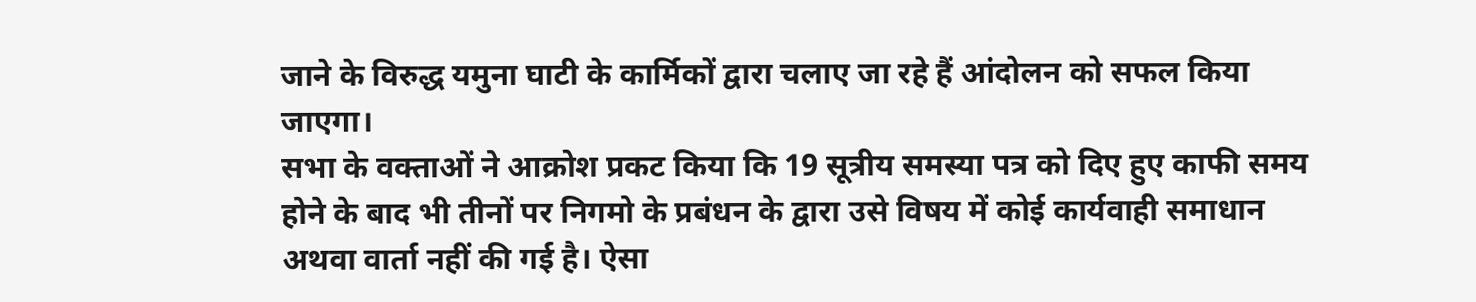जाने के विरुद्ध यमुना घाटी के कार्मिकों द्वारा चलाए जा रहे हैं आंदोलन को सफल किया जाएगा।
सभा के वक्ताओं ने आक्रोश प्रकट किया कि 19 सूत्रीय समस्या पत्र को दिए हुए काफी समय होने के बाद भी तीनों पर निगमो के प्रबंधन के द्वारा उसे विषय में कोई कार्यवाही समाधान अथवा वार्ता नहीं की गई है। ऐसा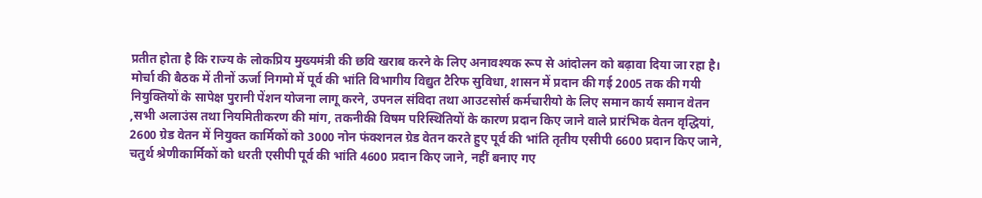प्रतीत होता है कि राज्य के लोकप्रिय मुख्यमंत्री की छवि खराब करने के लिए अनावश्यक रूप से आंदोलन को बढ़ावा दिया जा रहा है।
मोर्चा की बैठक में तीनों ऊर्जा निगमो में पूर्व की भांति विभागीय विद्युत टैरिफ सुविधा, शासन में प्रदान की गई 2005 तक की गयी नियुक्तियों के सापेक्ष पुरानी पेंशन योजना लागू करने, उपनल संविदा तथा आउटसोर्स कर्मचारीयो के लिए समान कार्य समान वेतन ,सभी अलाउंस तथा नियमितीकरण की मांग, तकनीकी विषम परिस्थितियों के कारण प्रदान किए जाने वाले प्रारंभिक वेतन वृद्धियां, 2600 ग्रेड वेतन में नियुक्त कार्मिकों को 3000 नोन फंक्शनल ग्रेड वेतन करते हुए पूर्व की भांति तृतीय एसीपी 6600 प्रदान किए जाने, चतुर्थ श्रेणीकार्मिकों को धरती एसीपी पूर्व की भांति 4600 प्रदान किए जाने, नहीं बनाए गए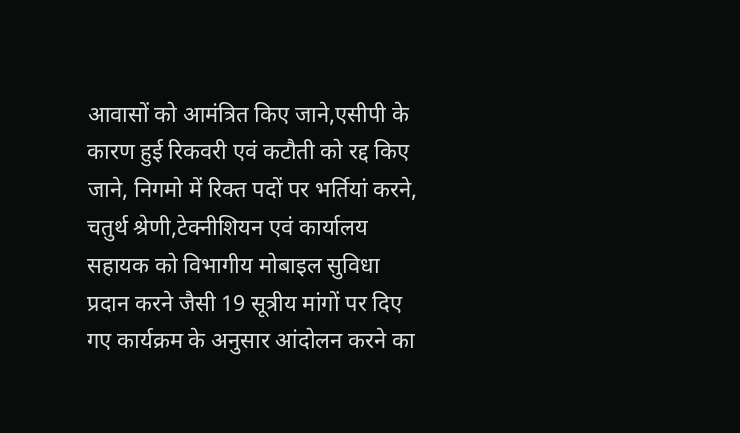आवासों को आमंत्रित किए जाने,एसीपी के कारण हुई रिकवरी एवं कटौती को रद्द किए जाने, निगमो में रिक्त पदों पर भर्तियां करने, चतुर्थ श्रेणी,टेक्नीशियन एवं कार्यालय सहायक को विभागीय मोबाइल सुविधा प्रदान करने जैसी 19 सूत्रीय मांगों पर दिए गए कार्यक्रम के अनुसार आंदोलन करने का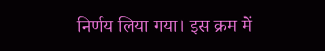निर्णय लिया गया। इस क्रम में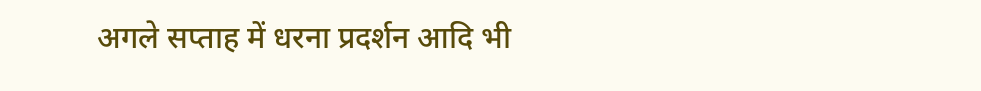अगले सप्ताह में धरना प्रदर्शन आदि भी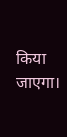किया जाएगा।